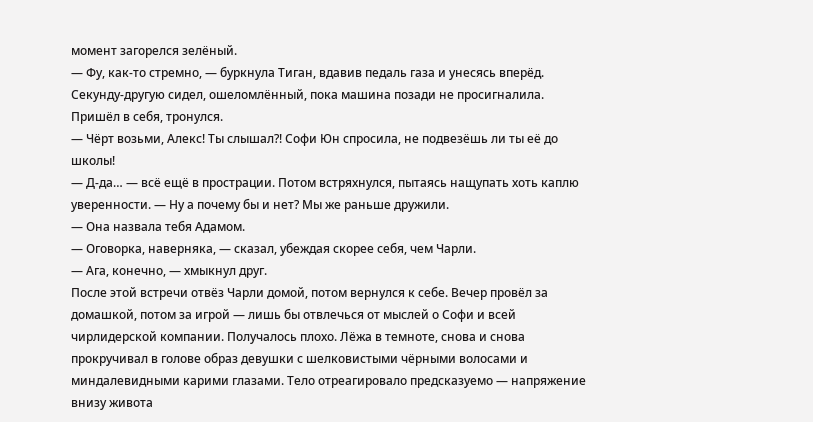момент загорелся зелёный.
— Фу, как-то стремно, — буркнула Тиган, вдавив педаль газа и унесясь вперёд.
Секунду-другую сидел, ошеломлённый, пока машина позади не просигналила. Пришёл в себя, тронулся.
— Чёрт возьми, Алекс! Ты слышал?! Софи Юн спросила, не подвезёшь ли ты её до школы!
— Д-да… — всё ещё в прострации. Потом встряхнулся, пытаясь нащупать хоть каплю уверенности. — Ну а почему бы и нет? Мы же раньше дружили.
— Она назвала тебя Адамом.
— Оговорка, наверняка, — сказал, убеждая скорее себя, чем Чарли.
— Ага, конечно, — хмыкнул друг.
После этой встречи отвёз Чарли домой, потом вернулся к себе. Вечер провёл за домашкой, потом за игрой — лишь бы отвлечься от мыслей о Софи и всей чирлидерской компании. Получалось плохо. Лёжа в темноте, снова и снова прокручивал в голове образ девушки с шелковистыми чёрными волосами и миндалевидными карими глазами. Тело отреагировало предсказуемо — напряжение внизу живота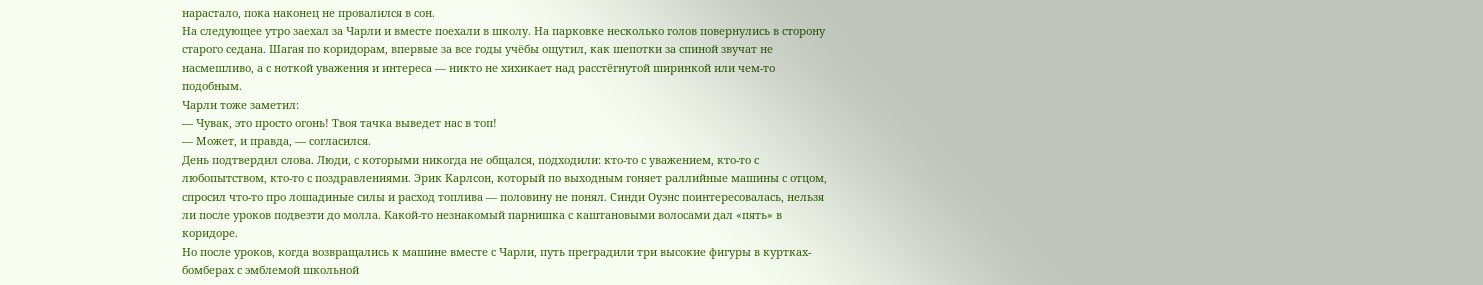нарастало, пока наконец не провалился в сон.
На следующее утро заехал за Чарли и вместе поехали в школу. На парковке несколько голов повернулись в сторону старого седана. Шагая по коридорам, впервые за все годы учёбы ощутил, как шепотки за спиной звучат не насмешливо, а с ноткой уважения и интереса — никто не хихикает над расстёгнутой ширинкой или чем-то подобным.
Чарли тоже заметил:
— Чувак, это просто огонь! Твоя тачка выведет нас в топ!
— Может, и правда, — согласился.
День подтвердил слова. Люди, с которыми никогда не общался, подходили: кто-то с уважением, кто-то с любопытством, кто-то с поздравлениями. Эрик Карлсон, который по выходным гоняет раллийные машины с отцом, спросил что-то про лошадиные силы и расход топлива — половину не понял. Синди Оуэнс поинтересовалась, нельзя ли после уроков подвезти до молла. Какой-то незнакомый парнишка с каштановыми волосами дал «пять» в коридоре.
Но после уроков, когда возвращались к машине вместе с Чарли, путь преградили три высокие фигуры в куртках-бомберах с эмблемой школьной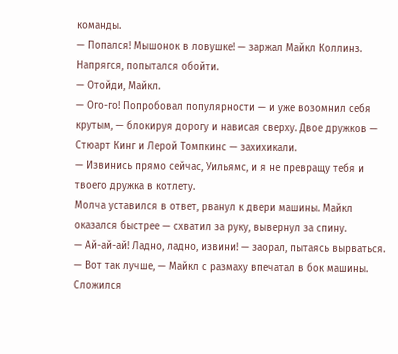команды.
— Попался! Мышонок в ловушке! — заржал Майкл Коллинз.
Напрягся, попытался обойти.
— Отойди, Майкл.
— Ого-го! Попробовал популярности — и уже возомнил себя крутым, — блокируя дорогу и нависая сверху. Двое дружков — Стюарт Кинг и Лерой Томпкинс — захихикали.
— Извинись прямо сейчас, Уильямс, и я не превращу тебя и твоего дружка в котлету.
Молча уставился в ответ, рванул к двери машины. Майкл оказался быстрее — схватил за руку, вывернул за спину.
— Ай-ай-ай! Ладно, ладно, извини! — заорал, пытаясь вырваться.
— Вот так лучше, — Майкл с размаху впечатал в бок машины. Сложился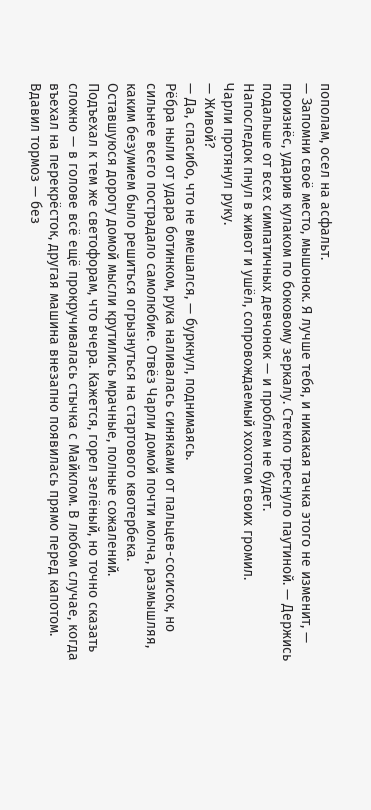пополам, осел на асфальт.
— Запомни своё место, мышонок. Я лучше тебя, и никакая тачка этого не изменит, — произнёс, ударив кулаком по боковому зеркалу. Стекло треснуло паутиной. — Держись подальше от всех симпатичных девчонок — и проблем не будет.
Напоследок пнул в живот и ушёл, сопровождаемый хохотом своих громил.
Чарли протянул руку.
— Живой?
— Да, спасибо, что не вмешался, — буркнул, поднимаясь.
Рёбра ныли от удара ботинком, рука наливалась синяками от пальцев-сосисок, но сильнее всего пострадало самолюбие. Отвёз Чарли домой почти молча, размышляя, каким безумием было решиться огрызнуться на стартового квотербека.
Оставшуюся дорогу домой мысли крутились мрачные, полные сожалений.
Подъехал к тем же светофорам, что вчера. Кажется, горел зелёный, но точно сказать сложно — в голове всё ещё прокручивалась стычка с Майклом. В любом случае, когда въехал на перекрёсток, другая машина внезапно появилась прямо перед капотом. Вдавил тормоз — без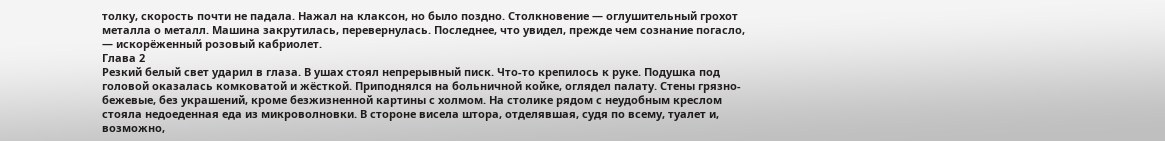толку, скорость почти не падала. Нажал на клаксон, но было поздно. Столкновение — оглушительный грохот металла о металл. Машина закрутилась, перевернулась. Последнее, что увидел, прежде чем сознание погасло, — искорёженный розовый кабриолет.
Глава 2
Резкий белый свет ударил в глаза. В ушах стоял непрерывный писк. Что-то крепилось к руке. Подушка под головой оказалась комковатой и жёсткой. Приподнялся на больничной койке, оглядел палату. Стены грязно-бежевые, без украшений, кроме безжизненной картины с холмом. На столике рядом с неудобным креслом стояла недоеденная еда из микроволновки. В стороне висела штора, отделявшая, судя по всему, туалет и, возможно,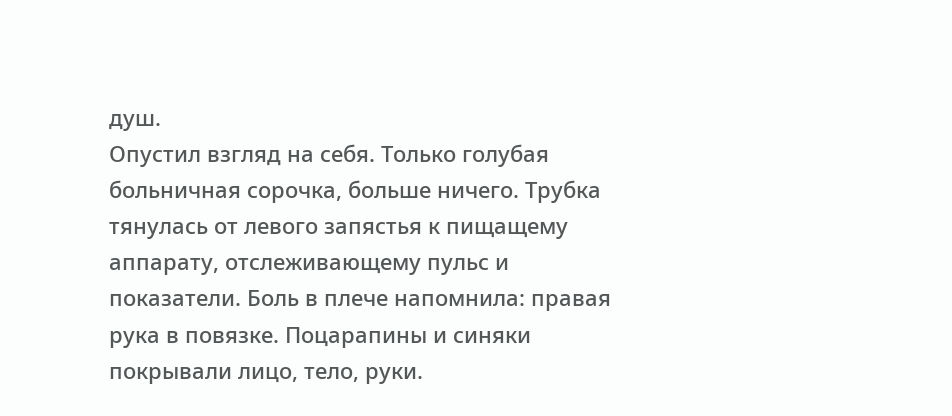душ.
Опустил взгляд на себя. Только голубая больничная сорочка, больше ничего. Трубка тянулась от левого запястья к пищащему аппарату, отслеживающему пульс и показатели. Боль в плече напомнила: правая рука в повязке. Поцарапины и синяки покрывали лицо, тело, руки.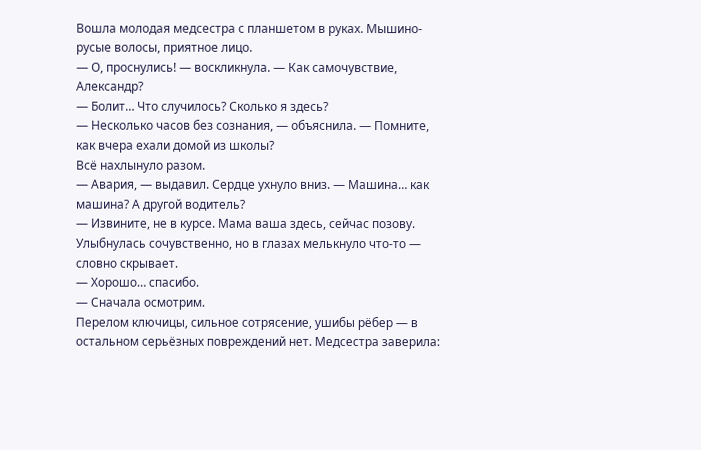Вошла молодая медсестра с планшетом в руках. Мышино-русые волосы, приятное лицо.
— О, проснулись! — воскликнула. — Как самочувствие, Александр?
— Болит… Что случилось? Сколько я здесь?
— Несколько часов без сознания, — объяснила. — Помните, как вчера ехали домой из школы?
Всё нахлынуло разом.
— Авария, — выдавил. Сердце ухнуло вниз. — Машина… как машина? А другой водитель?
— Извините, не в курсе. Мама ваша здесь, сейчас позову.
Улыбнулась сочувственно, но в глазах мелькнуло что-то — словно скрывает.
— Хорошо… спасибо.
— Сначала осмотрим.
Перелом ключицы, сильное сотрясение, ушибы рёбер — в остальном серьёзных повреждений нет. Медсестра заверила: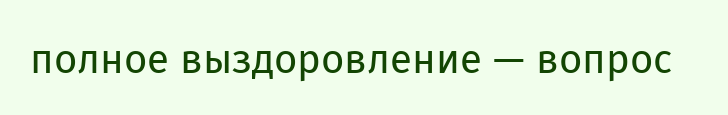полное выздоровление — вопрос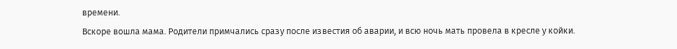времени.
Вскоре вошла мама. Родители примчались сразу после известия об аварии, и всю ночь мать провела в кресле у койки.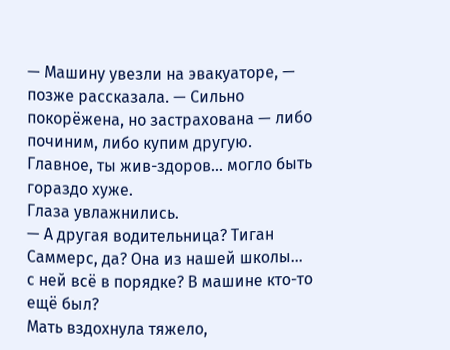— Машину увезли на эвакуаторе, — позже рассказала. — Сильно покорёжена, но застрахована — либо починим, либо купим другую. Главное, ты жив-здоров… могло быть гораздо хуже.
Глаза увлажнились.
— А другая водительница? Тиган Саммерс, да? Она из нашей школы… с ней всё в порядке? В машине кто-то ещё был?
Мать вздохнула тяжело,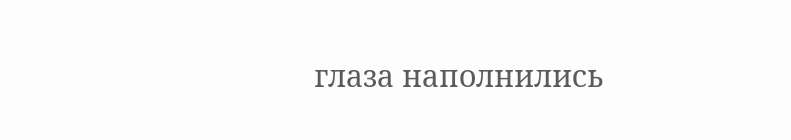глаза наполнились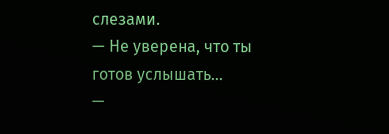слезами.
— Не уверена, что ты готов услышать…
—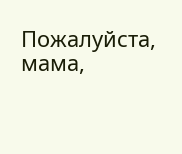Пожалуйста, мама,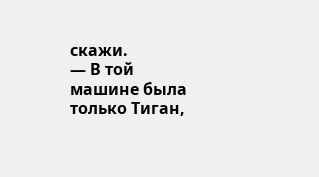скажи.
— В той машине была только Тиган,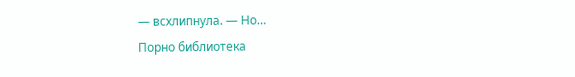— всхлипнула. — Но…
Порно библиотека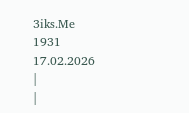3iks.Me
1931
17.02.2026
|
|